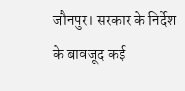जौनपुर। सरकार के निर्देश के बावजूद कई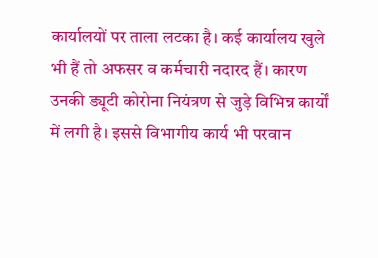कार्यालयों पर ताला लटका है। कई कार्यालय खुले भी हैं तो अफसर व कर्मचारी नदारद हैं। कारण उनकी ड्यूटी कोरोना नियंत्रण से जुड़े विभिन्न कार्यों में लगी है। इससे विभागीय कार्य भी परवान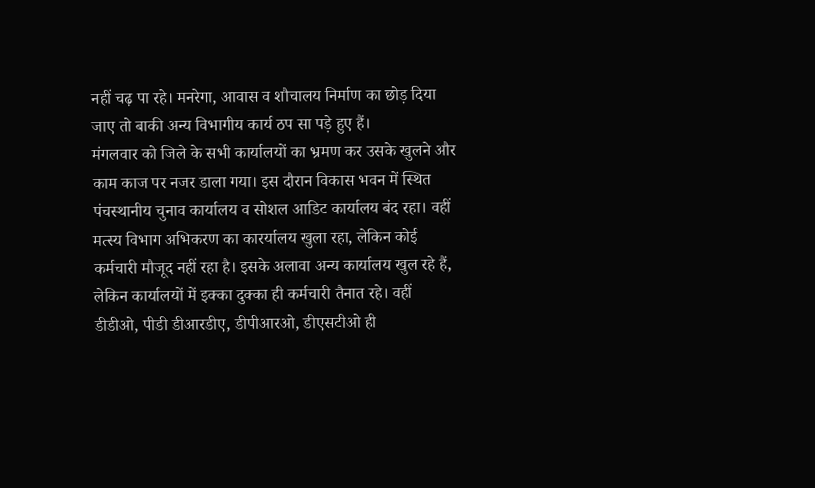नहीं चढ़ पा रहे। मनरेगा, आवास व शौचालय निर्माण का छोड़ दिया जाए तो बाकी अन्य विभागीय कार्य ठप सा पड़े हुए हैं।
मंगलवार को जिले के सभी कार्यालयों का भ्रमण कर उसके खुलने और काम काज पर नजर डाला गया। इस दौरान विकास भवन में स्थित पंचस्थानीय चुनाव कार्यालय व सोशल आडिट कार्यालय बंद रहा। वहीं मत्स्य विभाग अभिकरण का कारर्यालय खुला रहा, लेकिन कोई कर्मचारी मौजूद नहीं रहा है। इसके अलावा अन्य कार्यालय खुल रहे हैं, लेकिन कार्यालयों में इक्का दुक्का ही कर्मचारी तैनात रहे। वहीं डीडीओ, पीडी डीआरडीए, डीपीआरओ, डीएसटीओ ही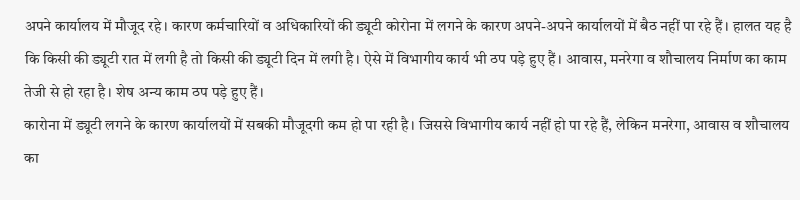अपने कार्यालय में मौजूद रहे। कारण कर्मचारियों व अधिकारियों की ड्यूटी कोरोना में लगने के कारण अपने-अपने कार्यालयों में बैठ नहीं पा रहे हैं। हालत यह है कि किसी की ड्यूटी रात में लगी है तो किसी की ड्यूटी दिन में लगी है। ऐसे में विभागीय कार्य भी ठप पड़े हुए हैं। आवास, मनरेगा व शौचालय निर्माण का काम तेजी से हो रहा है। शेष अन्य काम ठप पड़े हुए हैं।
कारोना में ड्यूटी लगने के कारण कार्यालयों में सबकी मौजूदगी कम हो पा रही है। जिससे विभागीय कार्य नहीं हो पा रहे हैं, लेकिन मनरेगा, आवास व शौचालय का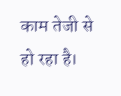काम तेजी से हो रहा है।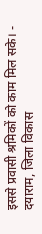इससे प्रवासी श्रमिकों को काम मिल सके। - दयाराम, जिला विकास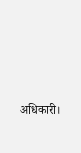अधिकारी।